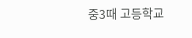중3때 고등학교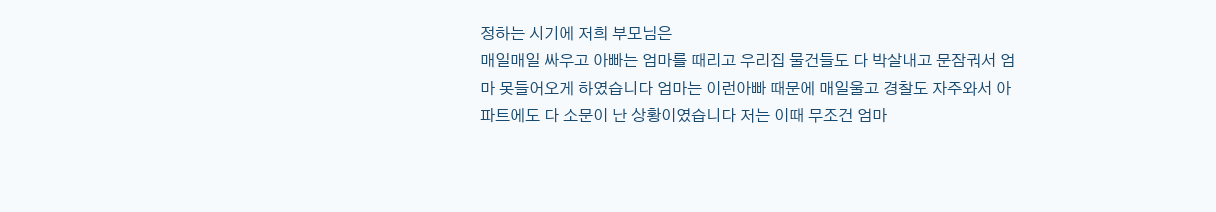정하는 시기에 저희 부모님은
매일매일 싸우고 아빠는 엄마를 때리고 우리집 물건들도 다 박살내고 문잠궈서 엄마 못들어오게 하였습니다 엄마는 이런아빠 때문에 매일울고 경찰도 자주와서 아파트에도 다 소문이 난 상황이였습니다 저는 이때 무조건 엄마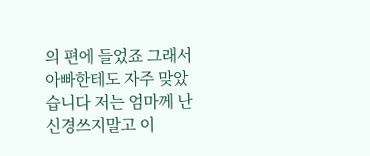의 편에 들었죠 그래서 아빠한테도 자주 맞았습니다 저는 엄마께 난 신경쓰지말고 이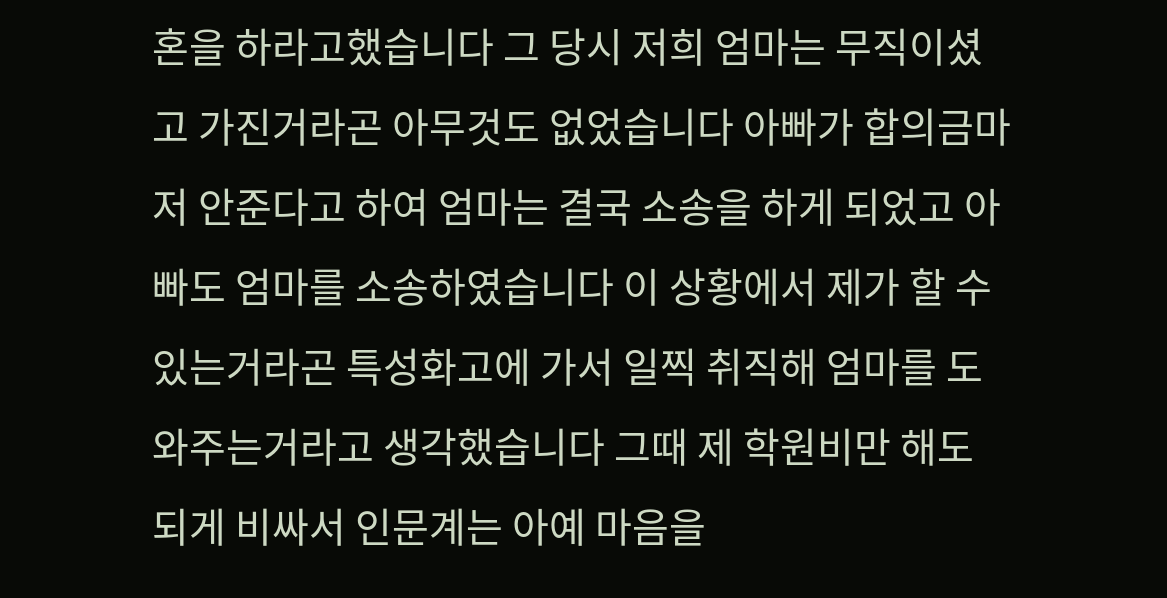혼을 하라고했습니다 그 당시 저희 엄마는 무직이셨고 가진거라곤 아무것도 없었습니다 아빠가 합의금마저 안준다고 하여 엄마는 결국 소송을 하게 되었고 아빠도 엄마를 소송하였습니다 이 상황에서 제가 할 수있는거라곤 특성화고에 가서 일찍 취직해 엄마를 도와주는거라고 생각했습니다 그때 제 학원비만 해도 되게 비싸서 인문계는 아예 마음을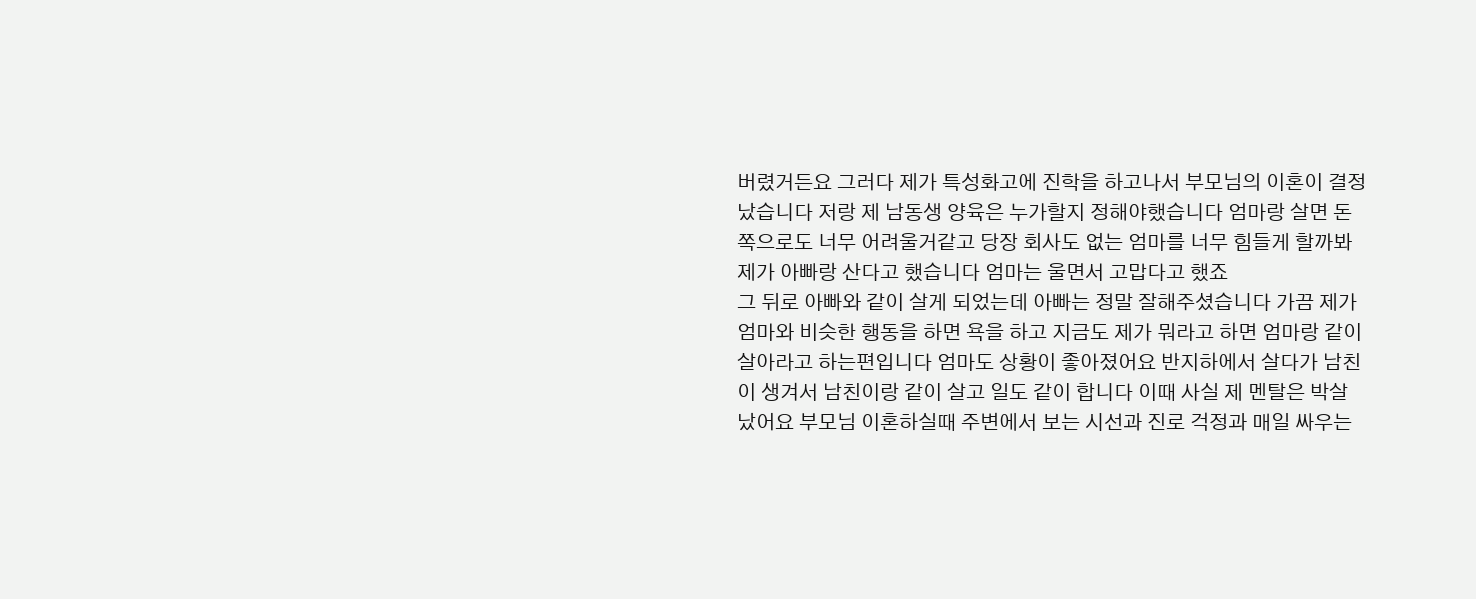버렸거든요 그러다 제가 특성화고에 진학을 하고나서 부모님의 이혼이 결정났습니다 저랑 제 남동생 양육은 누가할지 정해야했습니다 엄마랑 살면 돈 쪽으로도 너무 어려울거같고 당장 회사도 없는 엄마를 너무 힘들게 할까봐 제가 아빠랑 산다고 했습니다 엄마는 울면서 고맙다고 했죠
그 뒤로 아빠와 같이 살게 되었는데 아빠는 정말 잘해주셨습니다 가끔 제가 엄마와 비슷한 행동을 하면 욕을 하고 지금도 제가 뭐라고 하면 엄마랑 같이 살아라고 하는편입니다 엄마도 상황이 좋아졌어요 반지하에서 살다가 남친이 생겨서 남친이랑 같이 살고 일도 같이 합니다 이때 사실 제 멘탈은 박살 났어요 부모님 이혼하실때 주변에서 보는 시선과 진로 걱정과 매일 싸우는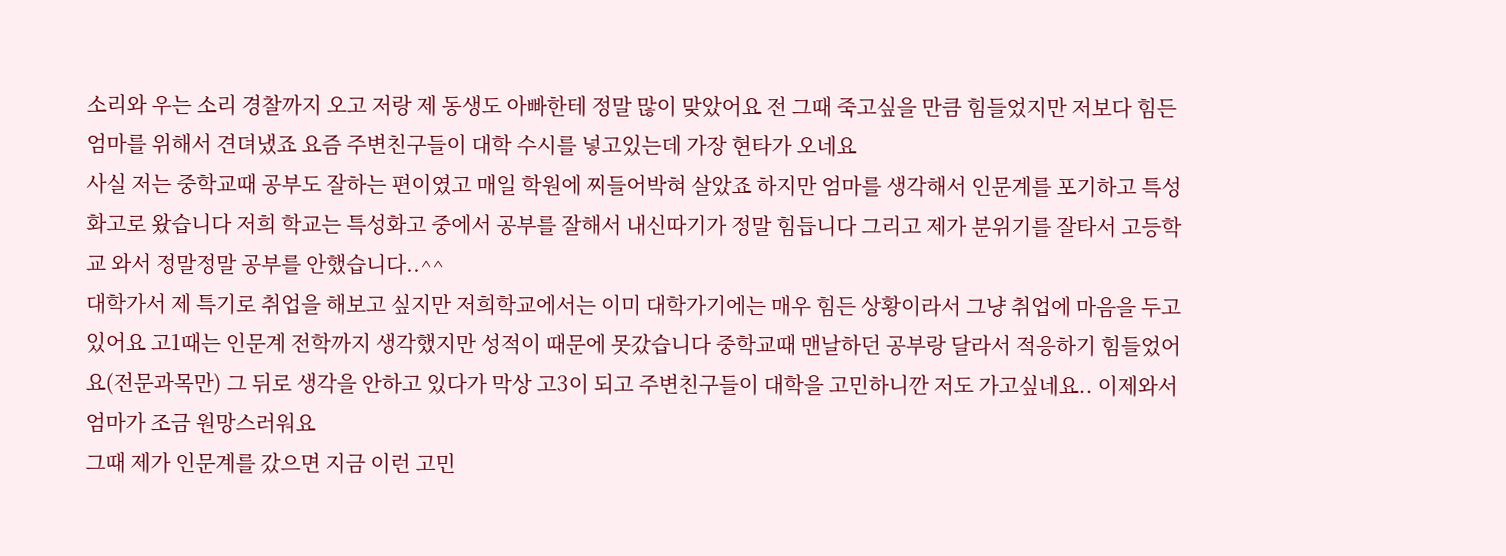소리와 우는 소리 경찰까지 오고 저랑 제 동생도 아빠한테 정말 많이 맞았어요 전 그때 죽고싶을 만큼 힘들었지만 저보다 힘든 엄마를 위해서 견뎌냈죠 요즘 주변친구들이 대학 수시를 넣고있는데 가장 현타가 오네요
사실 저는 중학교때 공부도 잘하는 편이였고 매일 학원에 찌들어박혀 살았죠 하지만 엄마를 생각해서 인문계를 포기하고 특성화고로 왔습니다 저희 학교는 특성화고 중에서 공부를 잘해서 내신따기가 정말 힘듭니다 그리고 제가 분위기를 잘타서 고등학교 와서 정말정말 공부를 안했습니다..^^
대학가서 제 특기로 취업을 해보고 싶지만 저희학교에서는 이미 대학가기에는 매우 힘든 상황이라서 그냥 취업에 마음을 두고있어요 고1때는 인문계 전학까지 생각했지만 성적이 때문에 못갔습니다 중학교때 맨날하던 공부랑 달라서 적응하기 힘들었어요(전문과목만) 그 뒤로 생각을 안하고 있다가 막상 고3이 되고 주변친구들이 대학을 고민하니깐 저도 가고싶네요.. 이제와서 엄마가 조금 원망스러워요
그때 제가 인문계를 갔으면 지금 이런 고민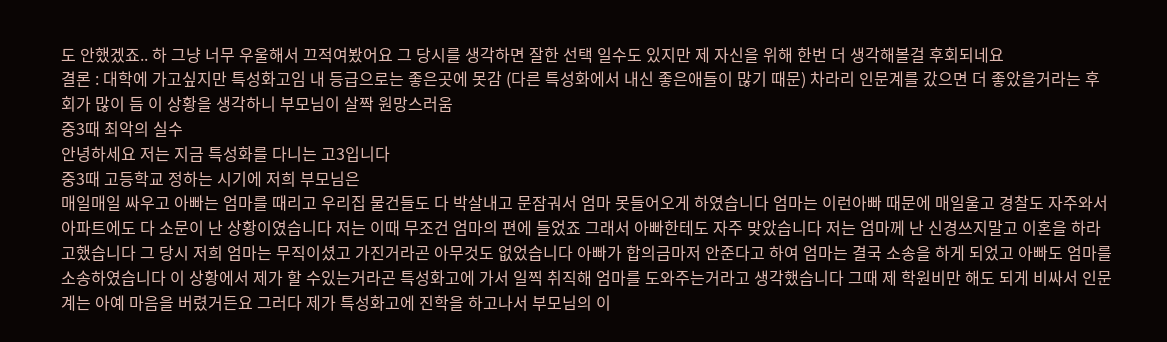도 안했겠죠.. 하 그냥 너무 우울해서 끄적여봤어요 그 당시를 생각하면 잘한 선택 일수도 있지만 제 자신을 위해 한번 더 생각해볼걸 후회되네요
결론 : 대학에 가고싶지만 특성화고임 내 등급으로는 좋은곳에 못감 (다른 특성화에서 내신 좋은애들이 많기 때문) 차라리 인문계를 갔으면 더 좋았을거라는 후회가 많이 듬 이 상황을 생각하니 부모님이 살짝 원망스러움
중3때 최악의 실수
안녕하세요 저는 지금 특성화를 다니는 고3입니다
중3때 고등학교 정하는 시기에 저희 부모님은
매일매일 싸우고 아빠는 엄마를 때리고 우리집 물건들도 다 박살내고 문잠궈서 엄마 못들어오게 하였습니다 엄마는 이런아빠 때문에 매일울고 경찰도 자주와서 아파트에도 다 소문이 난 상황이였습니다 저는 이때 무조건 엄마의 편에 들었죠 그래서 아빠한테도 자주 맞았습니다 저는 엄마께 난 신경쓰지말고 이혼을 하라고했습니다 그 당시 저희 엄마는 무직이셨고 가진거라곤 아무것도 없었습니다 아빠가 합의금마저 안준다고 하여 엄마는 결국 소송을 하게 되었고 아빠도 엄마를 소송하였습니다 이 상황에서 제가 할 수있는거라곤 특성화고에 가서 일찍 취직해 엄마를 도와주는거라고 생각했습니다 그때 제 학원비만 해도 되게 비싸서 인문계는 아예 마음을 버렸거든요 그러다 제가 특성화고에 진학을 하고나서 부모님의 이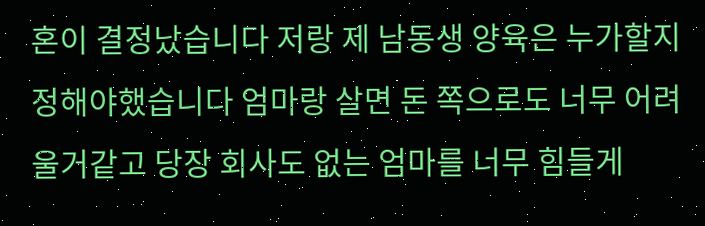혼이 결정났습니다 저랑 제 남동생 양육은 누가할지 정해야했습니다 엄마랑 살면 돈 쪽으로도 너무 어려울거같고 당장 회사도 없는 엄마를 너무 힘들게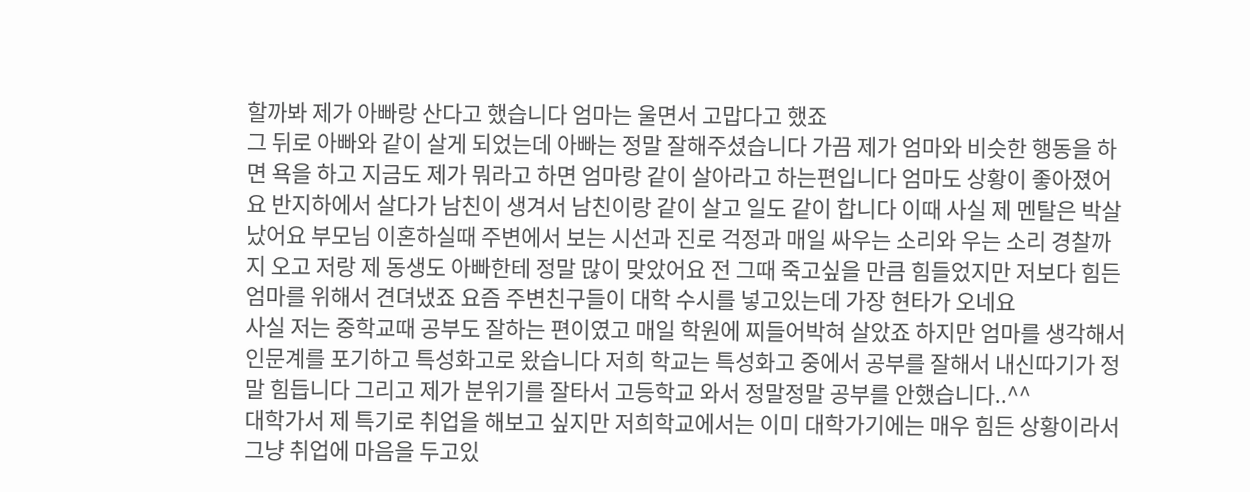할까봐 제가 아빠랑 산다고 했습니다 엄마는 울면서 고맙다고 했죠
그 뒤로 아빠와 같이 살게 되었는데 아빠는 정말 잘해주셨습니다 가끔 제가 엄마와 비슷한 행동을 하면 욕을 하고 지금도 제가 뭐라고 하면 엄마랑 같이 살아라고 하는편입니다 엄마도 상황이 좋아졌어요 반지하에서 살다가 남친이 생겨서 남친이랑 같이 살고 일도 같이 합니다 이때 사실 제 멘탈은 박살 났어요 부모님 이혼하실때 주변에서 보는 시선과 진로 걱정과 매일 싸우는 소리와 우는 소리 경찰까지 오고 저랑 제 동생도 아빠한테 정말 많이 맞았어요 전 그때 죽고싶을 만큼 힘들었지만 저보다 힘든 엄마를 위해서 견뎌냈죠 요즘 주변친구들이 대학 수시를 넣고있는데 가장 현타가 오네요
사실 저는 중학교때 공부도 잘하는 편이였고 매일 학원에 찌들어박혀 살았죠 하지만 엄마를 생각해서 인문계를 포기하고 특성화고로 왔습니다 저희 학교는 특성화고 중에서 공부를 잘해서 내신따기가 정말 힘듭니다 그리고 제가 분위기를 잘타서 고등학교 와서 정말정말 공부를 안했습니다..^^
대학가서 제 특기로 취업을 해보고 싶지만 저희학교에서는 이미 대학가기에는 매우 힘든 상황이라서 그냥 취업에 마음을 두고있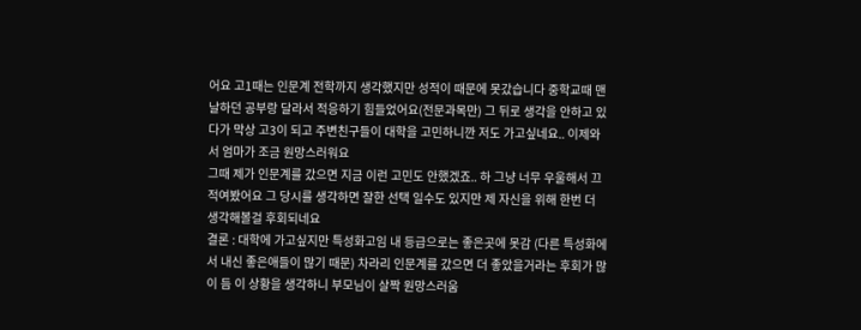어요 고1때는 인문계 전학까지 생각했지만 성적이 때문에 못갔습니다 중학교때 맨날하던 공부랑 달라서 적응하기 힘들었어요(전문과목만) 그 뒤로 생각을 안하고 있다가 막상 고3이 되고 주변친구들이 대학을 고민하니깐 저도 가고싶네요.. 이제와서 엄마가 조금 원망스러워요
그때 제가 인문계를 갔으면 지금 이런 고민도 안했겠죠.. 하 그냥 너무 우울해서 끄적여봤어요 그 당시를 생각하면 잘한 선택 일수도 있지만 제 자신을 위해 한번 더 생각해볼걸 후회되네요
결론 : 대학에 가고싶지만 특성화고임 내 등급으로는 좋은곳에 못감 (다른 특성화에서 내신 좋은애들이 많기 때문) 차라리 인문계를 갔으면 더 좋았을거라는 후회가 많이 듬 이 상황을 생각하니 부모님이 살짝 원망스러움